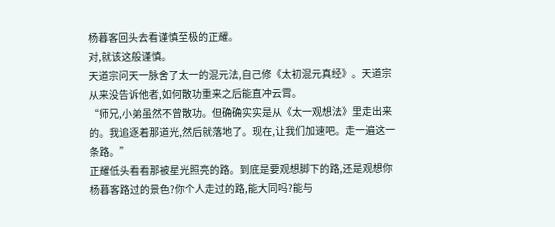杨暮客回头去看谨慎至极的正耀。
对,就该这般谨慎。
天道宗问天一脉舍了太一的混元法,自己修《太初混元真经》。天道宗从来没告诉他者,如何散功重来之后能直冲云霄。
“师兄,小弟虽然不曾散功。但确确实实是从《太一观想法》里走出来的。我追逐着那道光,然后就落地了。现在,让我们加速吧。走一遍这一条路。”
正耀低头看看那被星光照亮的路。到底是要观想脚下的路,还是观想你杨暮客路过的景色?你个人走过的路,能大同吗?能与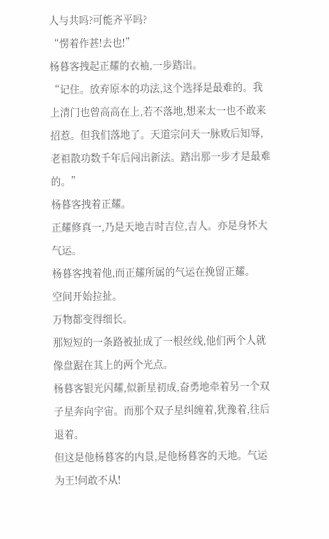人与共吗?可能齐平吗?
“愣着作甚!去也!”
杨暮客拽起正耀的衣袖,一步踏出。
“记住。放弃原本的功法,这个选择是最难的。我上清门也曾高高在上,若不落地,想来太一也不敢来招惹。但我们落地了。天道宗问天一脉败后知辱,老祖散功数千年后闯出新法。踏出那一步才是最难的。”
杨暮客拽着正耀。
正耀修真一,乃是天地吉时吉位,吉人。亦是身怀大气运。
杨暮客拽着他,而正耀所属的气运在挽留正耀。
空间开始拉扯。
万物都变得细长。
那短短的一条路被扯成了一根丝线,他们两个人就像盘踞在其上的两个光点。
杨暮客银光闪耀,似新星初成,奋勇地牵着另一个双子星奔向宇宙。而那个双子星纠缠着,犹豫着,往后退着。
但这是他杨暮客的内景,是他杨暮客的天地。气运为王!何敢不从!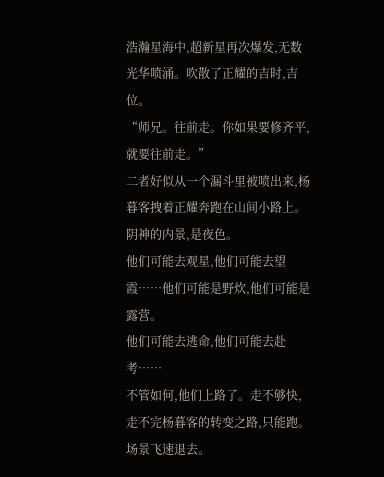浩瀚星海中,超新星再次爆发,无数光华喷涌。吹散了正耀的吉时,吉位。
“师兄。往前走。你如果要修齐平,就要往前走。”
二者好似从一个漏斗里被喷出来,杨暮客拽着正耀奔跑在山间小路上。
阴神的内景,是夜色。
他们可能去观星,他们可能去望霞……他们可能是野炊,他们可能是露营。
他们可能去逃命,他们可能去赴考……
不管如何,他们上路了。走不够快,走不完杨暮客的转变之路,只能跑。场景飞速退去。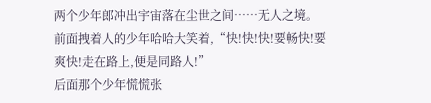两个少年郎冲出宇宙落在尘世之间……无人之境。
前面拽着人的少年哈哈大笑着,“快!快!快!要畅快!要爽快!走在路上,便是同路人!”
后面那个少年慌慌张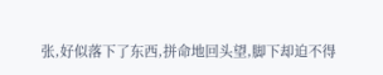张,好似落下了东西,拼命地回头望,脚下却迫不得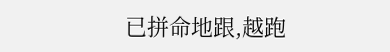已拼命地跟,越跑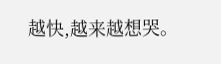越快,越来越想哭。